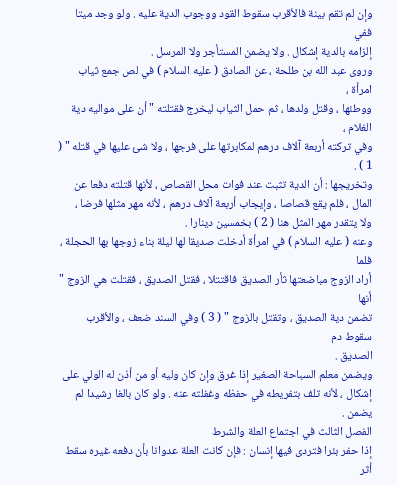وإن لم تقم بينة فالأقرب سقوط القود ووجوب الدية عليه . ولو وجد ميتا ففي
إلزامه بالدية إشكال . ولا يضمن المستأجر ولا المرسل .
وروى عبد الله بن طلحة ، عن الصادق ( عليه السلام ) في لص جمع ثياب امرأة ،
ووطئها ، وقتل ولدها ، ثم حمل الثياب ليخرج فقتلته " أن على مواليه دية الغلام ،
وفي تركته أربعة آلاف درهم لمكابرتها على فرجها ، ولا شئ عليها في قتله " ( 1 ) .
وتخريجها : أن الدية تثبت عند فوات محل القصاص ، لأنها قتلته دفعا عن
المال ، فلم يقع قصاصا ، وإيجاب أربعة آلاف درهم ، لأنه مهر مثلها فرضا ،
ولا يتقدر مهر المثل هنا ( 2 ) بخمسين دينارا .
وعنه ( عليه السلام ) في امرأة أدخلت صديقا لها ليلة بناء زوجها بها الحجلة ، فلما
أراد الزوج مباضعتها ثأر الصديق فاقتتلا ، فقتل الصديق ، فقتلت هي الزوج " أنها
تضمن دية الصديق ، وتقتل بالزوج " ( 3 ) وفي السند ضعف ، والأقرب سقوط دم
الصديق .
ويضمن معلم السباحة الصغير إذا غرق وإن كان وليه أو من أذن له الولي على
إشكال ، لأنه تلف بتفريطه في حفظه وغفلته عنه . ولو كان بالغا رشيدا لم يضمن .
الفصل الثالث في اجتماع العلة والشرط
إذا حفر بئرا فتردى فيها إنسان : فإن كانت العلة عدوانا بأن دفعه غيره سقط
أثر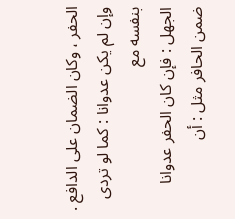الحفر ، وكان الضمان على الدافع . وإن لم يكن عدوانا : كما لو تردى بنفسه مع
الجهل : فإن كان الحفر عدوانا ضمن الحافر مثل : أن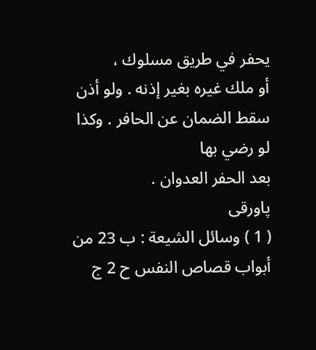يحفر في طريق مسلوك ،
أو ملك غيره بغير إذنه . ولو أذن سقط الضمان عن الحافر . وكذا لو رضي بها
بعد الحفر العدوان .
پاورقی
( 1 ) وسائل الشيعة : ب 23 من أبواب قصاص النفس ح 2 ج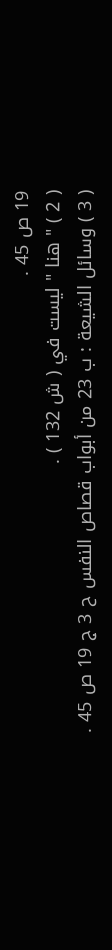19 ص 45 .
( 2 ) " هنا " ليست في ( ش 132 ) .
( 3 ) وسائل الشيعة : ب 23 من أبواب قصاص النفس ح 3 ج 19 ص 45 .